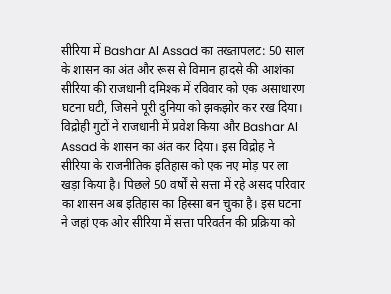सीरिया में Bashar Al Assad का तख्तापलट: 50 साल के शासन का अंत और रूस से विमान हादसे की आशंका
सीरिया की राजधानी दमिश्क में रविवार को एक असाधारण घटना घटी, जिसने पूरी दुनिया को झकझोर कर रख दिया। विद्रोही गुटों ने राजधानी में प्रवेश किया और Bashar Al Assad के शासन का अंत कर दिया। इस विद्रोह ने सीरिया के राजनीतिक इतिहास को एक नए मोड़ पर ला खड़ा किया है। पिछले 50 वर्षों से सत्ता में रहे असद परिवार का शासन अब इतिहास का हिस्सा बन चुका है। इस घटना ने जहां एक ओर सीरिया में सत्ता परिवर्तन की प्रक्रिया को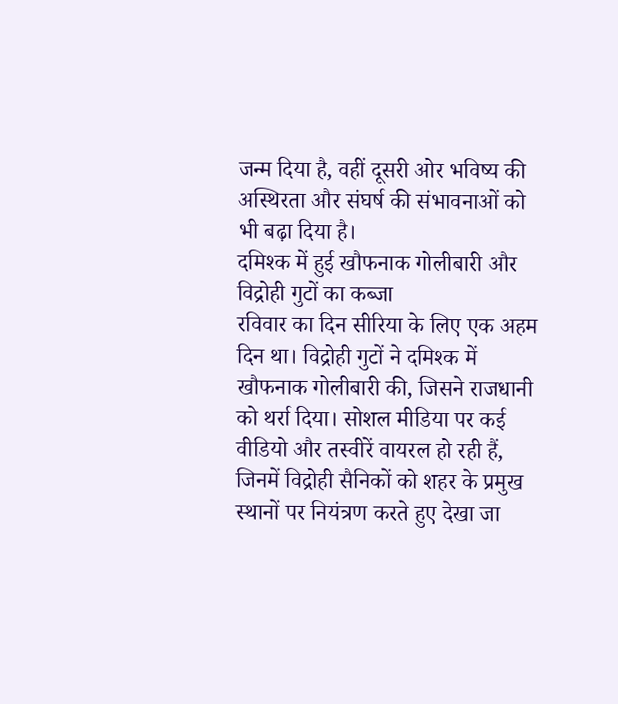जन्म दिया है, वहीं दूसरी ओर भविष्य की अस्थिरता और संघर्ष की संभावनाओं को भी बढ़ा दिया है।
दमिश्क में हुई खौफनाक गोलीबारी और विद्रोही गुटों का कब्जा
रविवार का दिन सीरिया के लिए एक अहम दिन था। विद्रोही गुटों ने दमिश्क में खौफनाक गोलीबारी की, जिसने राजधानी को थर्रा दिया। सोशल मीडिया पर कई वीडियो और तस्वीरें वायरल हो रही हैं, जिनमें विद्रोही सैनिकों को शहर के प्रमुख स्थानों पर नियंत्रण करते हुए देखा जा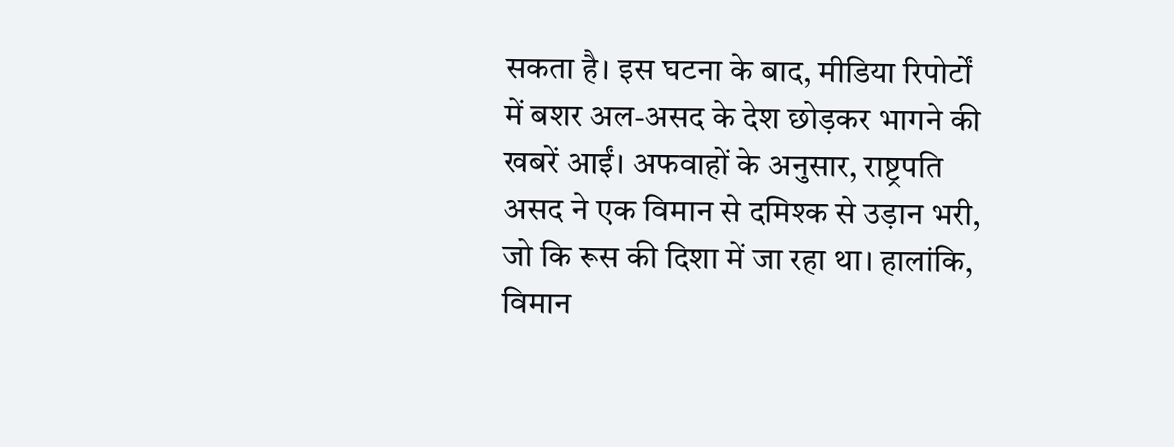सकता है। इस घटना के बाद, मीडिया रिपोर्टों में बशर अल-असद के देश छोड़कर भागने की खबरें आईं। अफवाहों के अनुसार, राष्ट्रपति असद ने एक विमान से दमिश्क से उड़ान भरी, जो कि रूस की दिशा में जा रहा था। हालांकि, विमान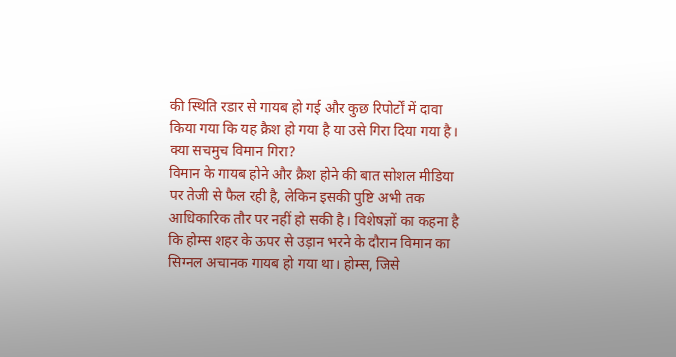की स्थिति रडार से गायब हो गई और कुछ रिपोर्टों में दावा किया गया कि यह क्रैश हो गया है या उसे गिरा दिया गया है।
क्या सचमुच विमान गिरा?
विमान के गायब होने और क्रैश होने की बात सोशल मीडिया पर तेजी से फैल रही है, लेकिन इसकी पुष्टि अभी तक आधिकारिक तौर पर नहीं हो सकी है। विशेषज्ञों का कहना है कि होम्स शहर के ऊपर से उड़ान भरने के दौरान विमान का सिग्नल अचानक गायब हो गया था। होम्स, जिसे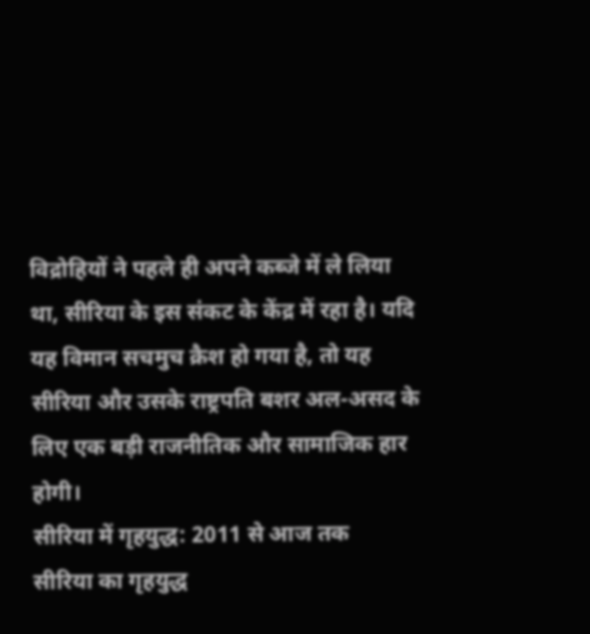विद्रोहियों ने पहले ही अपने कब्जे में ले लिया था, सीरिया के इस संकट के केंद्र में रहा है। यदि यह विमान सचमुच क्रैश हो गया है, तो यह सीरिया और उसके राष्ट्रपति बशर अल-असद के लिए एक बड़ी राजनीतिक और सामाजिक हार होगी।
सीरिया में गृहयुद्ध: 2011 से आज तक
सीरिया का गृहयुद्ध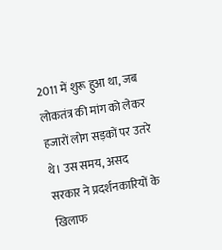2011 में शुरू हुआ था, जब लोकतंत्र की मांग को लेकर हजारों लोग सड़कों पर उतरे थे। उस समय, असद सरकार ने प्रदर्शनकारियों के खिलाफ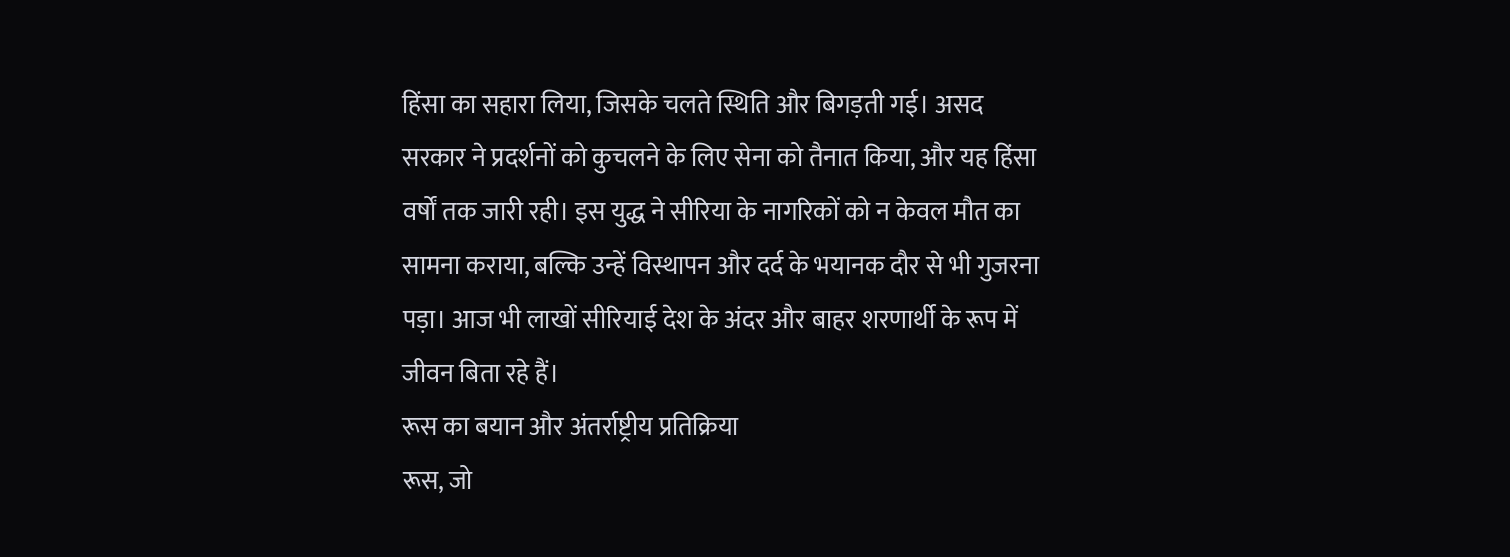हिंसा का सहारा लिया, जिसके चलते स्थिति और बिगड़ती गई। असद सरकार ने प्रदर्शनों को कुचलने के लिए सेना को तैनात किया, और यह हिंसा वर्षों तक जारी रही। इस युद्ध ने सीरिया के नागरिकों को न केवल मौत का सामना कराया, बल्कि उन्हें विस्थापन और दर्द के भयानक दौर से भी गुजरना पड़ा। आज भी लाखों सीरियाई देश के अंदर और बाहर शरणार्थी के रूप में जीवन बिता रहे हैं।
रूस का बयान और अंतर्राष्ट्रीय प्रतिक्रिया
रूस, जो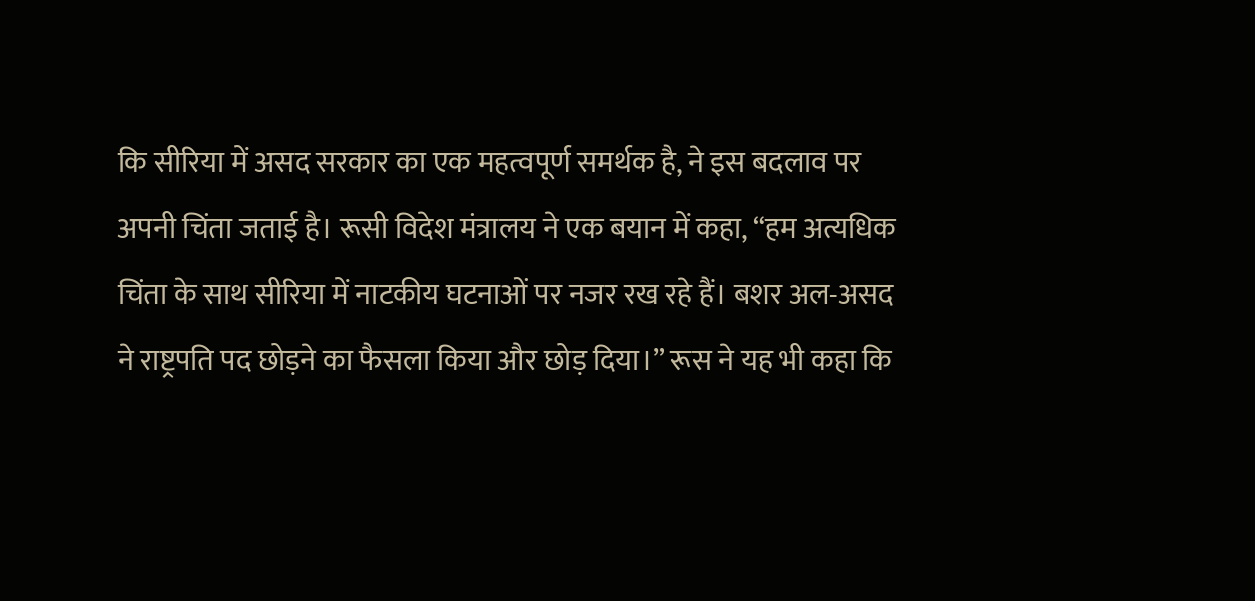कि सीरिया में असद सरकार का एक महत्वपूर्ण समर्थक है, ने इस बदलाव पर अपनी चिंता जताई है। रूसी विदेश मंत्रालय ने एक बयान में कहा, “हम अत्यधिक चिंता के साथ सीरिया में नाटकीय घटनाओं पर नजर रख रहे हैं। बशर अल-असद ने राष्ट्रपति पद छोड़ने का फैसला किया और छोड़ दिया।” रूस ने यह भी कहा कि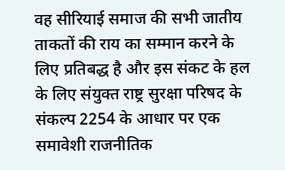वह सीरियाई समाज की सभी जातीय ताकतों की राय का सम्मान करने के लिए प्रतिबद्ध है और इस संकट के हल के लिए संयुक्त राष्ट्र सुरक्षा परिषद के संकल्प 2254 के आधार पर एक समावेशी राजनीतिक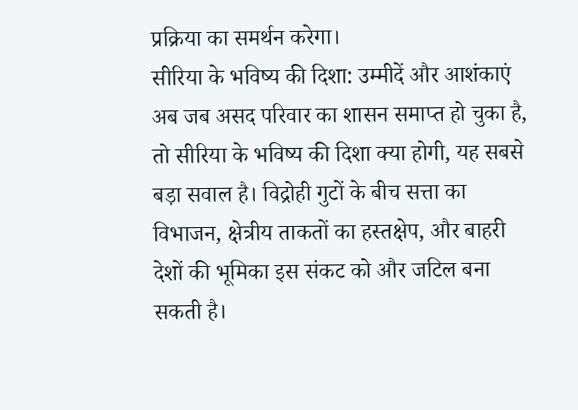प्रक्रिया का समर्थन करेगा।
सीरिया के भविष्य की दिशा: उम्मीदें और आशंकाएं
अब जब असद परिवार का शासन समाप्त हो चुका है, तो सीरिया के भविष्य की दिशा क्या होगी, यह सबसे बड़ा सवाल है। विद्रोही गुटों के बीच सत्ता का विभाजन, क्षेत्रीय ताकतों का हस्तक्षेप, और बाहरी देशों की भूमिका इस संकट को और जटिल बना सकती है।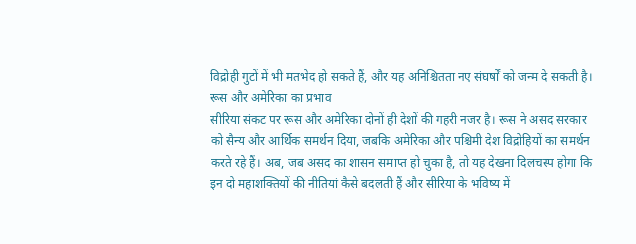विद्रोही गुटों में भी मतभेद हो सकते हैं, और यह अनिश्चितता नए संघर्षों को जन्म दे सकती है।
रूस और अमेरिका का प्रभाव
सीरिया संकट पर रूस और अमेरिका दोनों ही देशों की गहरी नजर है। रूस ने असद सरकार को सैन्य और आर्थिक समर्थन दिया, जबकि अमेरिका और पश्चिमी देश विद्रोहियों का समर्थन करते रहे हैं। अब, जब असद का शासन समाप्त हो चुका है, तो यह देखना दिलचस्प होगा कि इन दो महाशक्तियों की नीतियां कैसे बदलती हैं और सीरिया के भविष्य में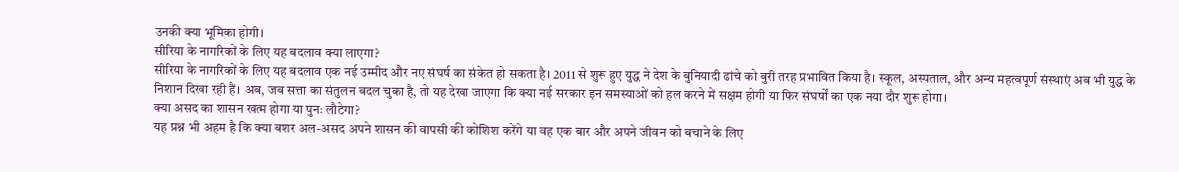उनकी क्या भूमिका होगी।
सीरिया के नागरिकों के लिए यह बदलाव क्या लाएगा?
सीरिया के नागरिकों के लिए यह बदलाव एक नई उम्मीद और नए संघर्ष का संकेत हो सकता है। 2011 से शुरू हुए युद्ध ने देश के बुनियादी ढांचे को बुरी तरह प्रभावित किया है। स्कूल, अस्पताल, और अन्य महत्वपूर्ण संस्थाएं अब भी युद्ध के निशान दिखा रही हैं। अब, जब सत्ता का संतुलन बदल चुका है, तो यह देखा जाएगा कि क्या नई सरकार इन समस्याओं को हल करने में सक्षम होगी या फिर संघर्षों का एक नया दौर शुरू होगा।
क्या असद का शासन खत्म होगा या पुनः लौटेगा?
यह प्रश्न भी अहम है कि क्या बशर अल-असद अपने शासन की वापसी की कोशिश करेंगे या वह एक बार और अपने जीवन को बचाने के लिए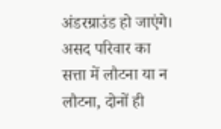अंडरग्राउंड हो जाएंगे। असद परिवार का सत्ता में लौटना या न लौटना, दोनों ही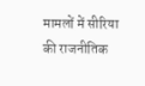मामलों में सीरिया की राजनीतिक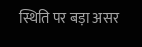स्थिति पर बड़ा असर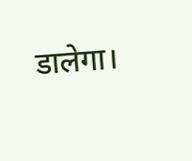डालेगा।